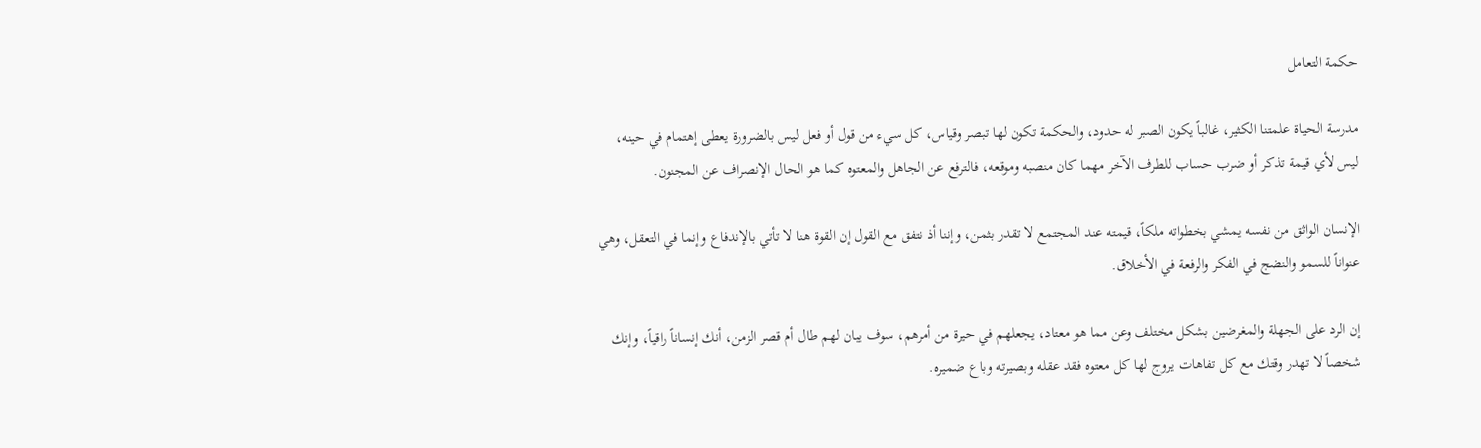حكمة التعامل

مدرسة الحياة علمتنا الكثير، غالباً يكون الصبر له حدود، والحكمة تكون لها تبصر وقياس، كل سيء من قول أو فعل ليس بالضرورة يعطى إهتمام في حينه، ليس لأي قيمة تذكر أو ضرب حساب للطرف الآخر مهما كان منصبه وموقعه، فالترفع عن الجاهل والمعتوه كما هو الحال الإنصراف عن المجنون.

الإنسان الواثق من نفسه يمشي بخطواته ملكاً، قيمته عند المجتمع لا تقدر بثمن، وإننا أذ نتفق مع القول إن القوة هنا لا تأتي بالإندفاع وإنما في التعقل، وهي عنواناً للسمو والنضج في الفكر والرفعة في الأخلاق.

إن الرد على الجهلة والمغرضين بشكل مختلف وعن مما هو معتاد، يجعلهم في حيرة من أمرهم، سوف يبان لهم طال أم قصر الزمن، أنك إنساناً راقياً، وإنك شخصاً لا تهدر وقتك مع كل تفاهات يروج لها كل معتوه فقد عقله وبصيرته وباع ضميره.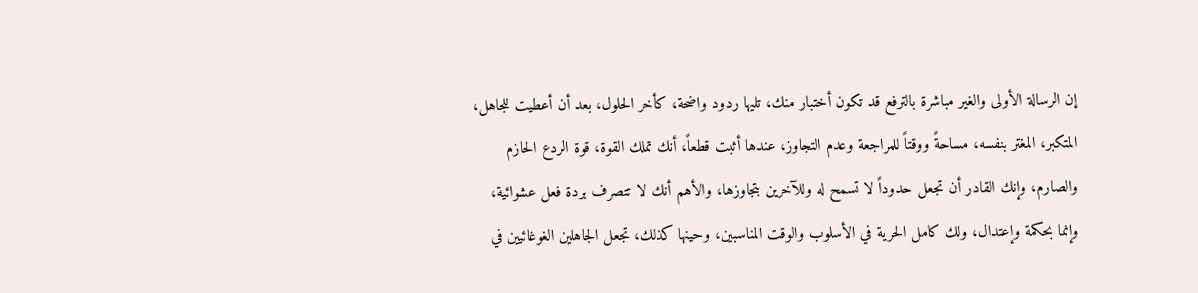إن الرسالة الأولى والغير مباشرة بالترفع قد تكون أختبار منك، تليها ردود واضحة، كأخر الحلول، بعد أن أعطيت للجاهل، المتكبر، المغتر بنفسه، مساحةً ووقتاً للمراجعة وعدم التجاوز، عندها أثبت قطعاً، أنك تملك القوة، قوة الردع الحازم والصارم، وإنك القادر أن تجعل حدوداً لا تسمح له وللآخرين بتجاوزها، والأهم أنك لا تتصرف بردة فعل عشوائية، وإنما بحكمة وإعتدال، ولك كامل الحرية في الأسلوب والوقت المناسبين، وحينها كذلك، تجعل الجاهلين الغوغائيين في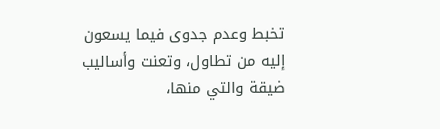تخبط وعدم جدوى فيما يسعون إليه من تطاول، وتعنت وأساليب ضيقة والتي منها،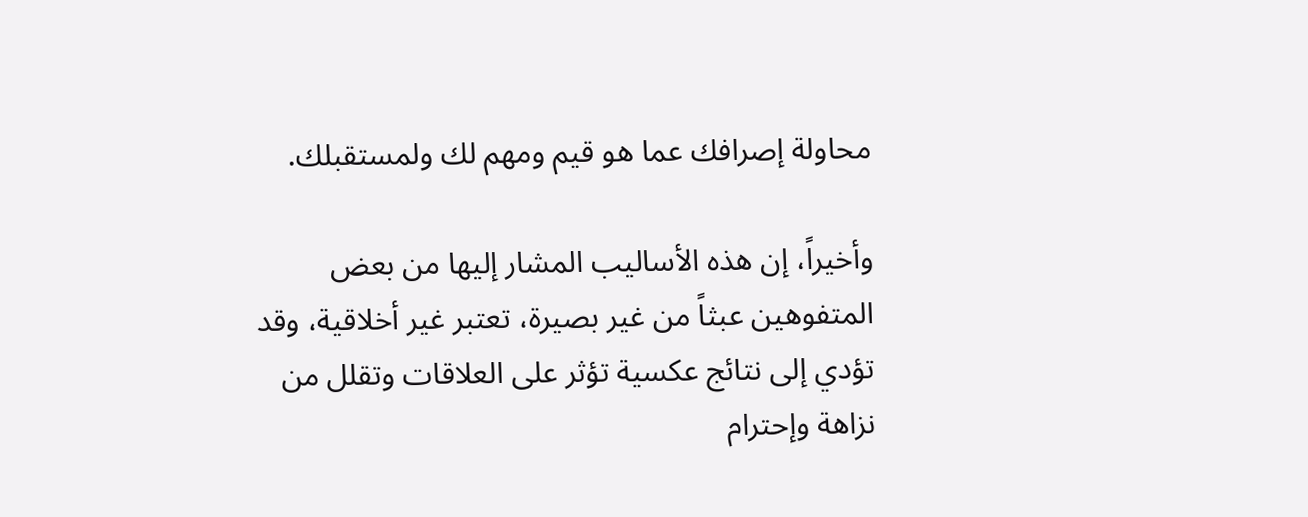محاولة إصرافك عما هو قيم ومهم لك ولمستقبلك.

وأخيراً، إن هذه الأساليب المشار إليها من بعض المتفوهين عبثاً من غير بصيرة، تعتبر غير أخلاقية، وقد تؤدي إلى نتائج عكسية تؤثر على العلاقات وتقلل من نزاهة وإحترام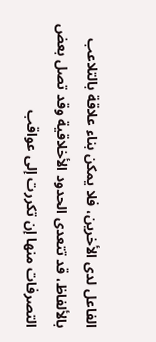الفاعل لدى الأخرين، فلا يمكن بناء علاقة بالتلاعب بالألفاظ، قد تتعدى الحدود الأخلاقية وقد تصل بعض التصرفات منها إن تكررت إلى عواقب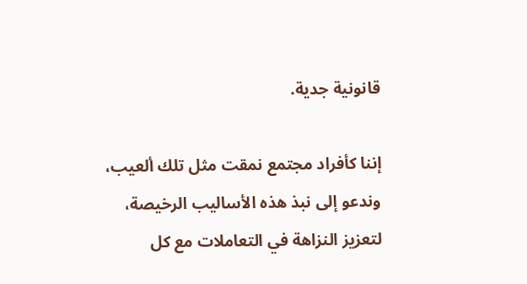قانونية جدية.

إننا كأفراد مجتمع نمقت مثل تلك ألعيب، وندعو إلى نبذ هذه الأساليب الرخيصة، لتعزيز النزاهة في التعاملات مع كل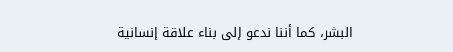البشر، كما أننا ندعو إلى بناء علاقة إنسانية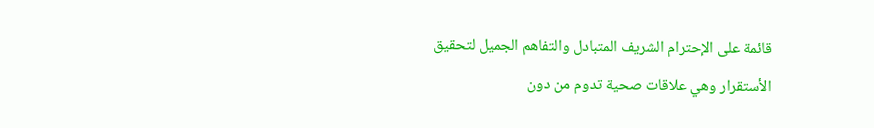قائمة على الإحترام الشريف المتبادل والتفاهم الجميل لتحقيق الأستقرار وهي علاقات صحية تدوم من دون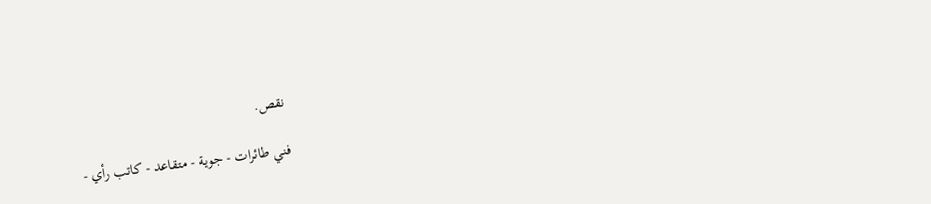نقص.

فني طائرات - جوية - متقاعد - كاتب رأي -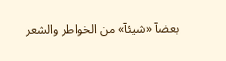بعضآ «شيئآ» من الخواطر والشعر